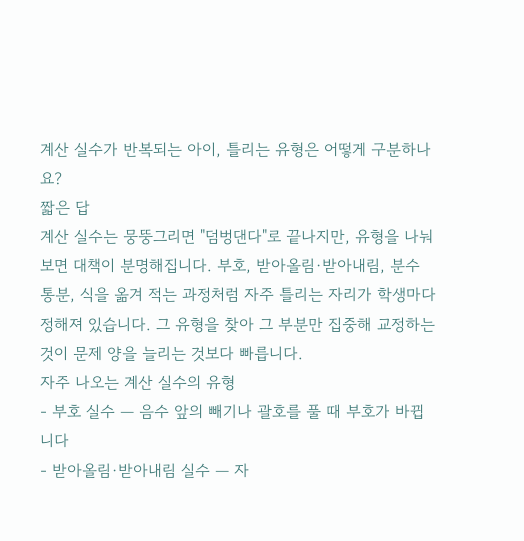계산 실수가 반복되는 아이, 틀리는 유형은 어떻게 구분하나요?
짧은 답
계산 실수는 뭉뚱그리면 "덤벙댄다"로 끝나지만, 유형을 나눠 보면 대책이 분명해집니다. 부호, 받아올림·받아내림, 분수 통분, 식을 옮겨 적는 과정처럼 자주 틀리는 자리가 학생마다 정해져 있습니다. 그 유형을 찾아 그 부분만 집중해 교정하는 것이 문제 양을 늘리는 것보다 빠릅니다.
자주 나오는 계산 실수의 유형
- 부호 실수 — 음수 앞의 빼기나 괄호를 풀 때 부호가 바뀝니다
- 받아올림·받아내림 실수 — 자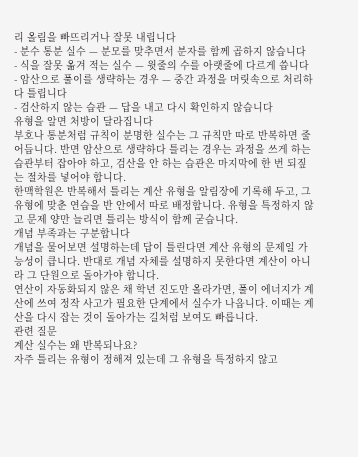리 올림을 빠뜨리거나 잘못 내립니다
- 분수 통분 실수 — 분모를 맞추면서 분자를 함께 곱하지 않습니다
- 식을 잘못 옮겨 적는 실수 — 윗줄의 수를 아랫줄에 다르게 씁니다
- 암산으로 풀이를 생략하는 경우 — 중간 과정을 머릿속으로 처리하다 틀립니다
- 검산하지 않는 습관 — 답을 내고 다시 확인하지 않습니다
유형을 알면 처방이 달라집니다
부호나 통분처럼 규칙이 분명한 실수는 그 규칙만 따로 반복하면 줄어듭니다. 반면 암산으로 생략하다 틀리는 경우는 과정을 쓰게 하는 습관부터 잡아야 하고, 검산을 안 하는 습관은 마지막에 한 번 되짚는 절차를 넣어야 합니다.
한맥학원은 반복해서 틀리는 계산 유형을 알림장에 기록해 두고, 그 유형에 맞춘 연습을 반 안에서 따로 배정합니다. 유형을 특정하지 않고 문제 양만 늘리면 틀리는 방식이 함께 굳습니다.
개념 부족과는 구분합니다
개념을 물어보면 설명하는데 답이 틀린다면 계산 유형의 문제일 가능성이 큽니다. 반대로 개념 자체를 설명하지 못한다면 계산이 아니라 그 단원으로 돌아가야 합니다.
연산이 자동화되지 않은 채 학년 진도만 올라가면, 풀이 에너지가 계산에 쓰여 정작 사고가 필요한 단계에서 실수가 나옵니다. 이때는 계산을 다시 잡는 것이 돌아가는 길처럼 보여도 빠릅니다.
관련 질문
계산 실수는 왜 반복되나요?
자주 틀리는 유형이 정해져 있는데 그 유형을 특정하지 않고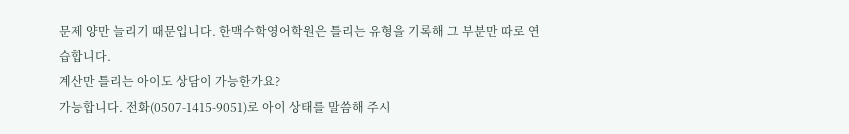문제 양만 늘리기 때문입니다. 한맥수학영어학원은 틀리는 유형을 기록해 그 부분만 따로 연습합니다.
계산만 틀리는 아이도 상담이 가능한가요?
가능합니다. 전화(0507-1415-9051)로 아이 상태를 말씀해 주시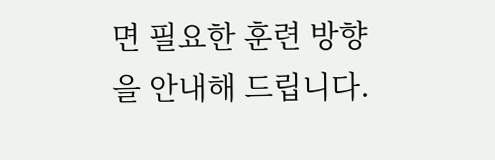면 필요한 훈련 방향을 안내해 드립니다.